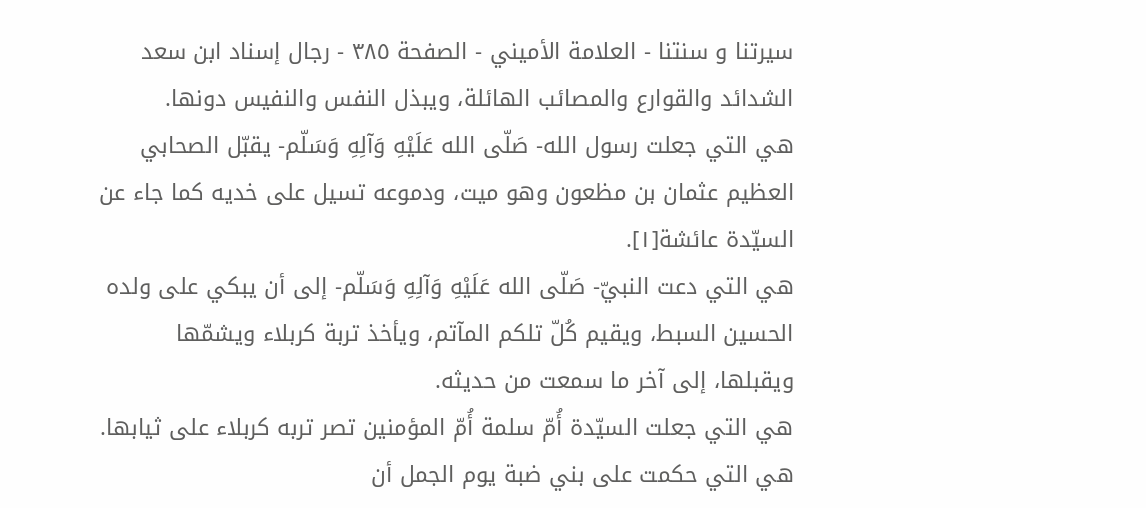سيرتنا و سنتنا - العلامة الأميني - الصفحة ٣٨٥ - رجال إسناد ابن سعد
الشدائد والقوارع والمصائب الهائلة، ويبذل النفس والنفيس دونها.
هي التي جعلت رسول الله- صَلّى الله عَلَيْهِ وَآلِهِ وَسَلّم- يقبّل الصحابي العظيم عثمان بن مظعون وهو ميت، ودموعه تسيل على خديه كما جاء عن السيّدة عائشة[١].
هي التي دعت النبيّ- صَلّى الله عَلَيْهِ وَآلِهِ وَسَلّم- إلى أن يبكي على ولده الحسين السبط، ويقيم كُلّ تلكم المآتم، ويأخذ تربة كربلاء ويشمّها ويقبلها، إلى آخر ما سمعت من حديثه.
هي التي جعلت السيّدة أُمّ سلمة أُمّ المؤمنين تصر تربه كربلاء على ثيابها.
هي التي حكمت على بني ضبة يوم الجمل أن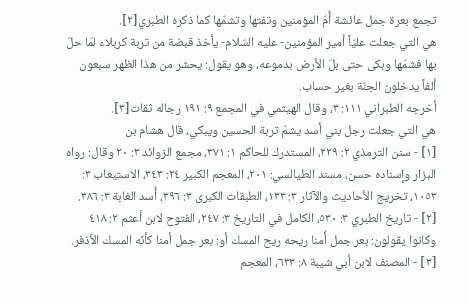تجمع بعرة جمل عائشة أُمّ المؤمنين وتفتها وتشمّها كما ذكره الطبري[٢].
هي التي جعلت عليّاً أمير المؤمنين- عليه السّلام- يأخذ قبضة من تربة كربلاء لمّا حلّ بها فشمّها وبكى حتى بلّ الأرض بدموعه، وهو يقول: يحشر من هذا الظهر سبعون ألفاً يدخلون الجنّة بغير حساب.
أخرجه الطبراني ١١١: ٣، وقال الهيثمي في المجمع ٩: ١٩١ رجاله ثقات[٣].
هي التي جعلت رجل بني أسد يشمّ تربة الحسين ويبكي، قال هشام بن
[١] - سنن الترمذي ٢: ٢٢٩، المستدرك للحاكم ١: ٣٧١، مجمع الزوائد ٣: ٢٠ وقال: رواه البزار وإسناده حسن، مسند الطيالسي: ٢٠١، المعجم الكبير ٢٤: ٣٤٣، الاستيعاب ٣: ١٠٥٣، تخريج الأحاديث والآثار ٣: ١٣٣، الطبقات الكبرى ٣: ٣٩٦، أُسد الغابة ٣: ٣٨٦.
[٢] - تاريخ الطبري ٣: ٥٣٠، الكامل في التاريخ ٣: ٢٤٧، الفتوح لابن أعثم ٢: ٤١٨ وكانوا يقولون: بعر جمل أُمنا ريحه ريح المسك أو: بعر جمل أمنا كأنّه المسك الأذفر.
[٣] - المصنف لابن أبي شيبة ٨: ٦٣٣، المعجم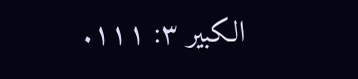الكبير ٣: ١١١.